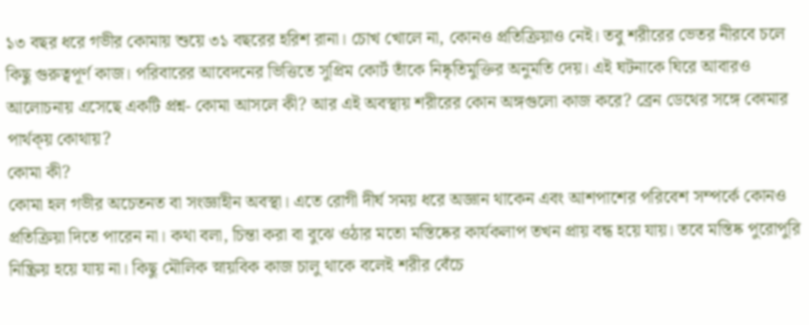১৩ বছর ধরে গভীর কোমায় শুয়ে ৩১ বছরের হরিশ রানা। চোখ খোলে না, কোনও প্রতিক্রিয়াও নেই। তবু শরীরের ভেতর নীরবে চলে কিছু গুরুত্বপূর্ণ কাজ। পরিবারের আবেদনের ভিত্তিতে সুপ্রিম কোর্ট তাঁকে নিষ্কৃতিমুক্তির অনুমতি দেয়। এই ঘটনাকে ঘিরে আবারও আলোচনায় এসেছে একটি প্রশ্ন- কোমা আসলে কী? আর এই অবস্থায় শরীরের কোন অঙ্গগুলো কাজ করে? ব্রেন ডেথের সঙ্গে কোমার পার্থক্য় কোথায়?
কোমা কী?
কোমা হল গভীর অচেতনত বা সংজ্ঞাহীন অবস্থা। এতে রোগী দীর্ঘ সময় ধরে অজ্ঞান থাকেন এবং আশপাশের পরিবেশ সম্পর্কে কোনও প্রতিক্রিয়া দিতে পারেন না। কথা বলা, চিন্তা করা বা বুঝে ওঠার মতো মস্তিষ্কের কার্যকলাপ তখন প্রায় বন্ধ হয়ে যায়। তবে মস্তিষ্ক পুরোপুরি নিষ্ক্রিয় হয়ে যায় না। কিছু মৌলিক স্নায়বিক কাজ চালু থাকে বলেই শরীর বেঁচে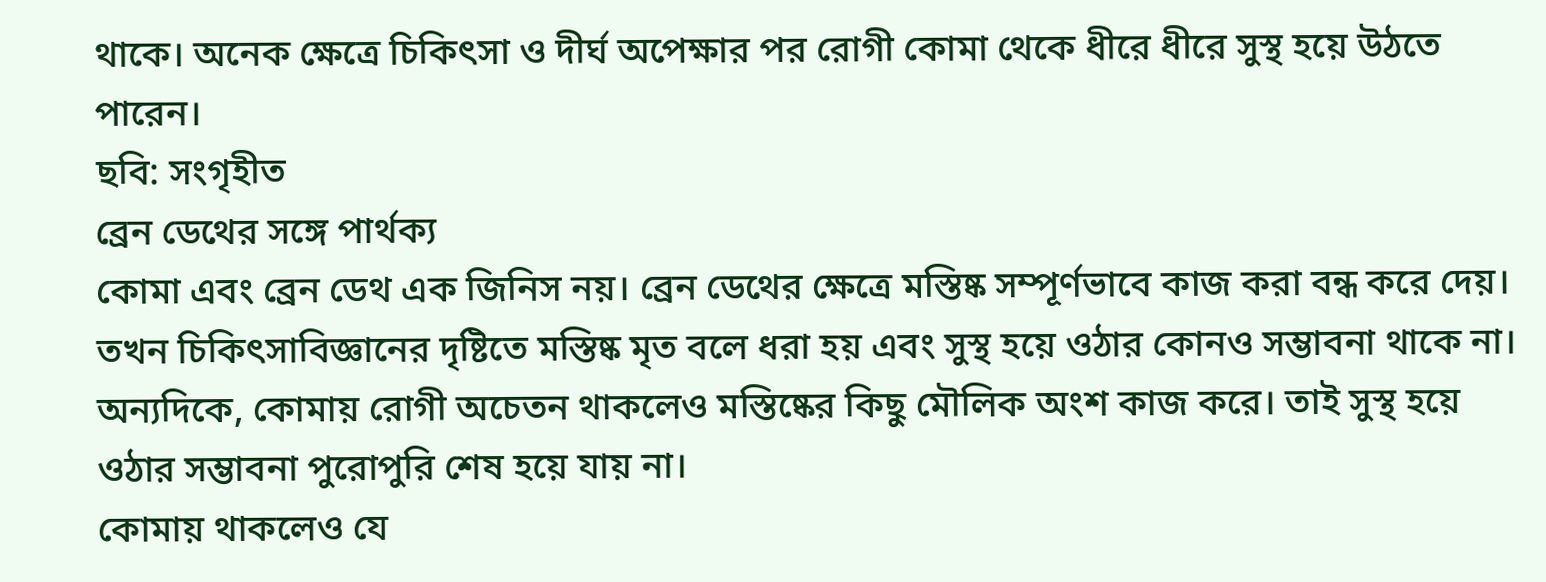থাকে। অনেক ক্ষেত্রে চিকিৎসা ও দীর্ঘ অপেক্ষার পর রোগী কোমা থেকে ধীরে ধীরে সুস্থ হয়ে উঠতে পারেন।
ছবি: সংগৃহীত
ব্রেন ডেথের সঙ্গে পার্থক্য
কোমা এবং ব্রেন ডেথ এক জিনিস নয়। ব্রেন ডেথের ক্ষেত্রে মস্তিষ্ক সম্পূর্ণভাবে কাজ করা বন্ধ করে দেয়। তখন চিকিৎসাবিজ্ঞানের দৃষ্টিতে মস্তিষ্ক মৃত বলে ধরা হয় এবং সুস্থ হয়ে ওঠার কোনও সম্ভাবনা থাকে না। অন্যদিকে, কোমায় রোগী অচেতন থাকলেও মস্তিষ্কের কিছু মৌলিক অংশ কাজ করে। তাই সুস্থ হয়ে ওঠার সম্ভাবনা পুরোপুরি শেষ হয়ে যায় না।
কোমায় থাকলেও যে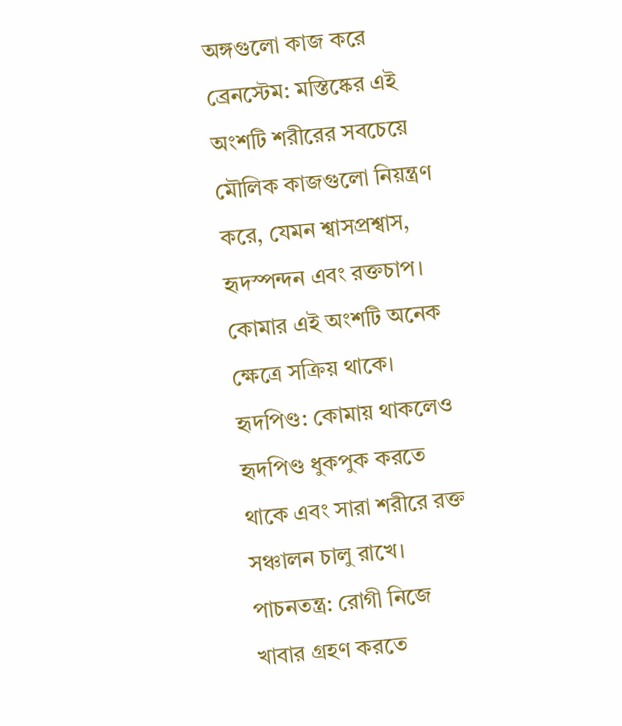অঙ্গগুলো কাজ করে
ব্রেনস্টেম: মস্তিষ্কের এই অংশটি শরীরের সবচেয়ে মৌলিক কাজগুলো নিয়ন্ত্রণ করে, যেমন শ্বাসপ্রশ্বাস, হৃদস্পন্দন এবং রক্তচাপ। কোমার এই অংশটি অনেক ক্ষেত্রে সক্রিয় থাকে।
হৃদপিণ্ড: কোমায় থাকলেও হৃদপিণ্ড ধুকপুক করতে থাকে এবং সারা শরীরে রক্ত সঞ্চালন চালু রাখে।
পাচনতন্ত্র: রোগী নিজে খাবার গ্রহণ করতে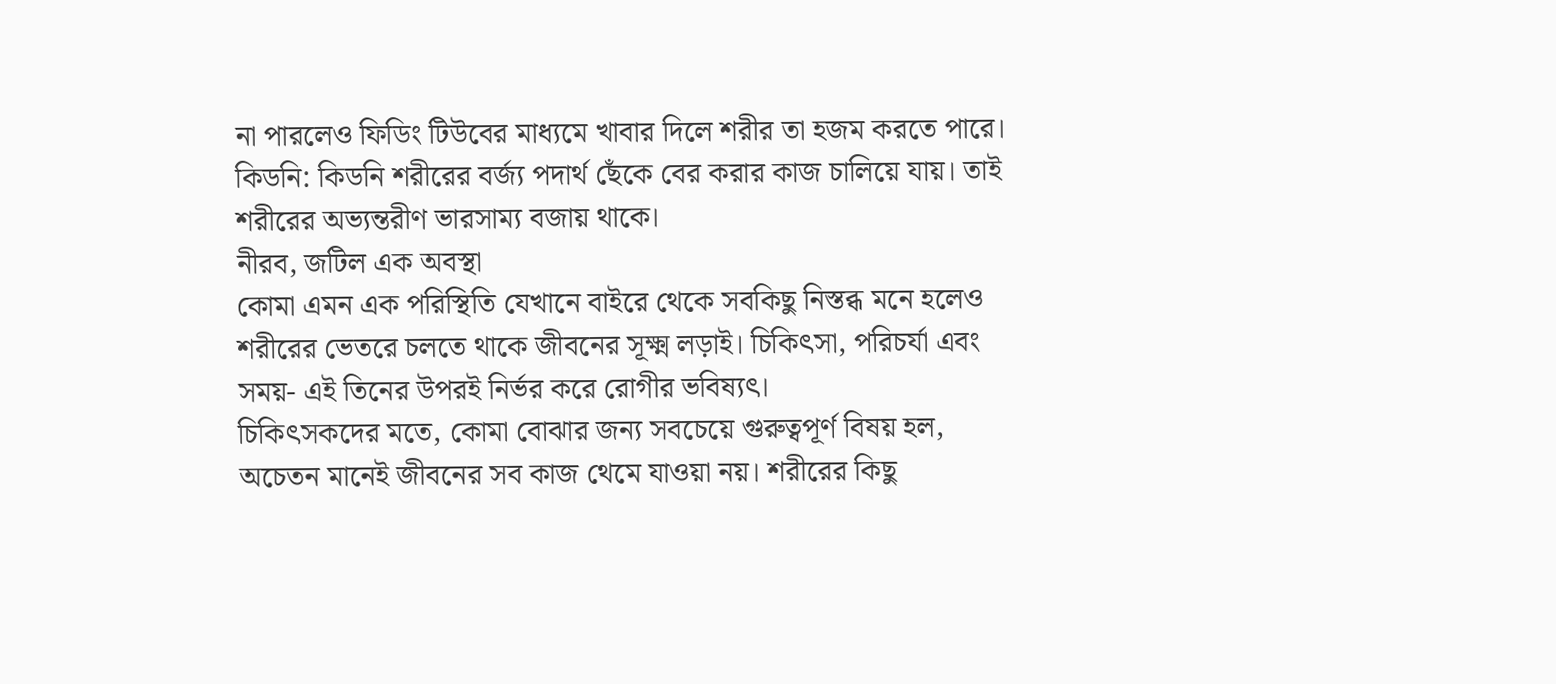না পারলেও ফিডিং টিউবের মাধ্যমে খাবার দিলে শরীর তা হজম করতে পারে।
কিডনি: কিডনি শরীরের বর্জ্য পদার্থ ছেঁকে বের করার কাজ চালিয়ে যায়। তাই শরীরের অভ্যন্তরীণ ভারসাম্য বজায় থাকে।
নীরব, জটিল এক অবস্থা
কোমা এমন এক পরিস্থিতি যেখানে বাইরে থেকে সবকিছু নিস্তব্ধ মনে হলেও শরীরের ভেতরে চলতে থাকে জীবনের সূক্ষ্ম লড়াই। চিকিৎসা, পরিচর্যা এবং সময়- এই তিনের উপরই নির্ভর করে রোগীর ভবিষ্যৎ।
চিকিৎসকদের মতে, কোমা বোঝার জন্য সবচেয়ে গুরুত্বপূর্ণ বিষয় হল, অচেতন মানেই জীবনের সব কাজ থেমে যাওয়া নয়। শরীরের কিছু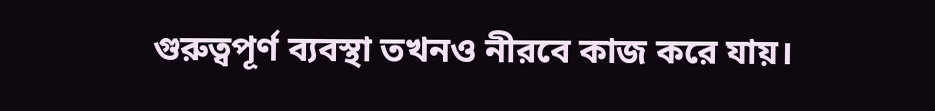গুরুত্বপূর্ণ ব্যবস্থা তখনও নীরবে কাজ করে যায়।